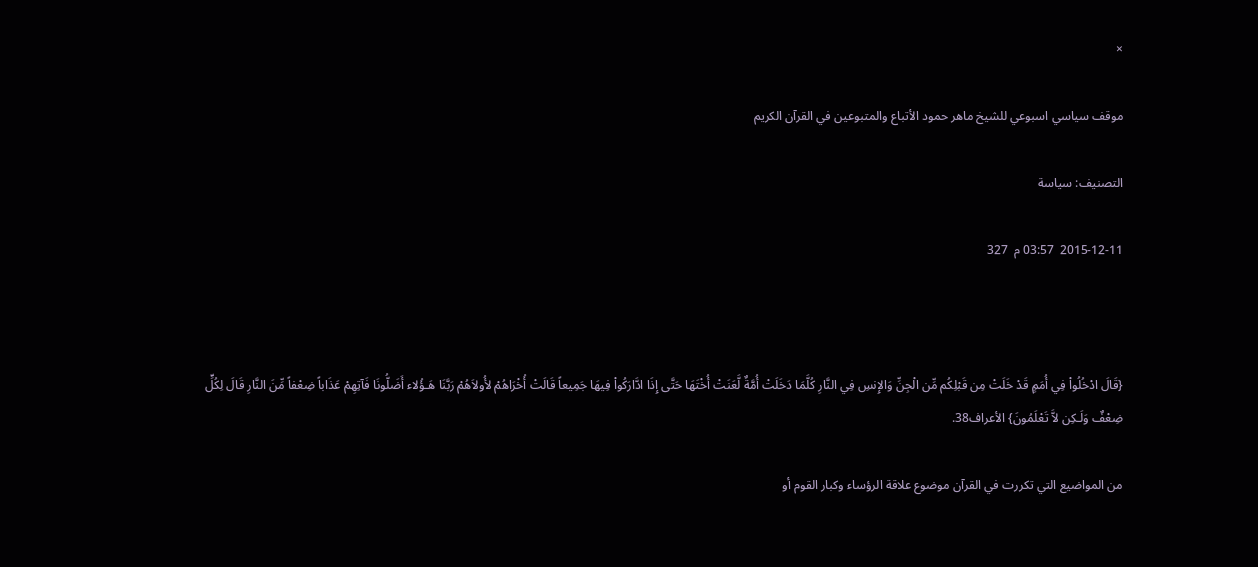×

موقف سياسي اسبوعي للشيخ ماهر حمود الأتباع والمتبوعين في القرآن الكريم

التصنيف: سياسة

2015-12-11  03:57 م  327



{قَالَ ادْخُلُواْ فِي أُمَمٍ قَدْ خَلَتْ مِن قَبْلِكُم مِّن الْجِنِّ وَالإِنسِ فِي النَّارِ كُلَّمَا دَخَلَتْ أُمَّةٌ لَّعَنَتْ أُخْتَهَا حَتَّى إِذَا ادَّارَكُواْ فِيهَا جَمِيعاً قَالَتْ أُخْرَاهُمْ لأُولاَهُمْ رَبَّنَا هَـؤُلاء أَضَلُّونَا فَآتِهِمْ عَذَاباً ضِعْفاً مِّنَ النَّارِ قَالَ لِكُلٍّ ضِعْفٌ وَلَـكِن لاَّ تَعْلَمُونَ} الأعراف38.

من المواضيع التي تكررت في القرآن موضوع علاقة الرؤساء وكبار القوم أو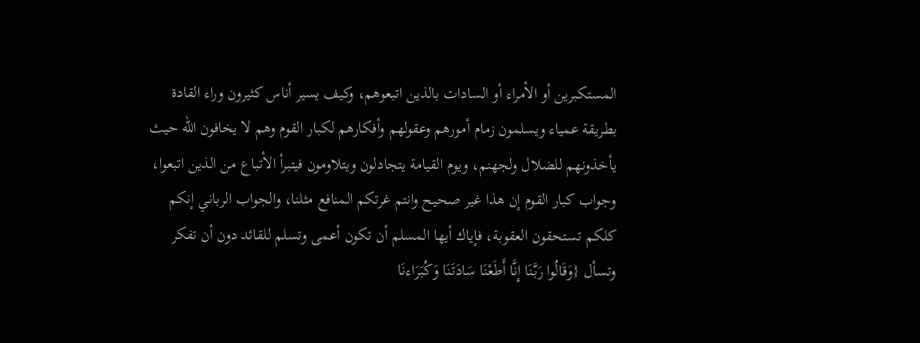المستكبرين أو الأمراء أو السادات بالذين اتبعوهم، وكيف يسير أناس كثيرون وراء القادة بطريقة عمياء ويسلمون زمام أمورهم وعقولهم وأفكارهم لكبار القوم وهم لا يخافون الله حيث يأخذونهم للضلال ولجهنم، ويوم القيامة يتجادلون ويتلاومون فيتبرأ الأتباع من الذين اتبعوا، وجواب كبار القوم إن هذا غير صحيح وانتم غرتكم المنافع مثلنا، والجواب الرباني إنكم كلكم تستحقون العقوبة، فإياك أيها المسلم أن تكون أعمى وتسلم للقائد دون أن تفكر وتسأل {وَقَالُوا رَبَّنَا إِنَّا أَطَعْنَا سَادَتَنَا وَكُبَرَاءنَا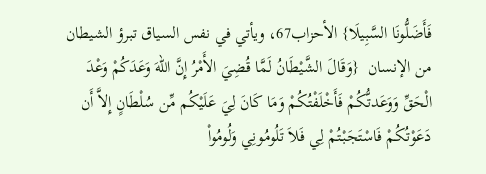فَأَضَلُّونَا السَّبِيلَا} الأحزاب67، ويأتي في نفس السياق تبرؤ الشيطان من الإنسان  {وَقَالَ الشَّيْطَانُ لَمَّا قُضِيَ الأَمْرُ إِنَّ اللّهَ وَعَدَكُمْ وَعْدَ الْحَقِّ وَوَعَدتُّكُمْ فَأَخْلَفْتُكُمْ وَمَا كَانَ لِيَ عَلَيْكُم مِّن سُلْطَانٍ إِلاَّ أَن دَعَوْتُكُمْ فَاسْتَجَبْتُمْ لِي فَلاَ تَلُومُونِي وَلُومُواْ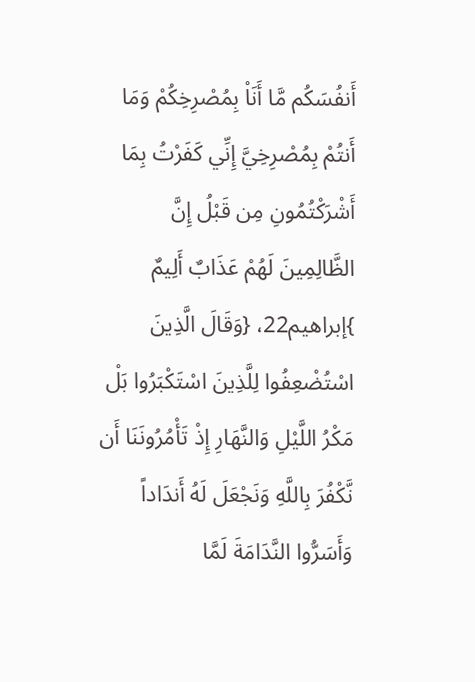أَنفُسَكُم مَّا أَنَاْ بِمُصْرِخِكُمْ وَمَا أَنتُمْ بِمُصْرِخِيَّ إِنِّي كَفَرْتُ بِمَا أَشْرَكْتُمُونِ مِن قَبْلُ إِنَّ الظَّالِمِينَ لَهُمْ عَذَابٌ أَلِيمٌ }إبراهيم22، {وَقَالَ الَّذِينَ اسْتُضْعِفُوا لِلَّذِينَ اسْتَكْبَرُوا بَلْ مَكْرُ اللَّيْلِ وَالنَّهَارِ إِذْ تَأْمُرُونَنَا أَن نَّكْفُرَ بِاللَّهِ وَنَجْعَلَ لَهُ أَندَاداً وَأَسَرُّوا النَّدَامَةَ لَمَّا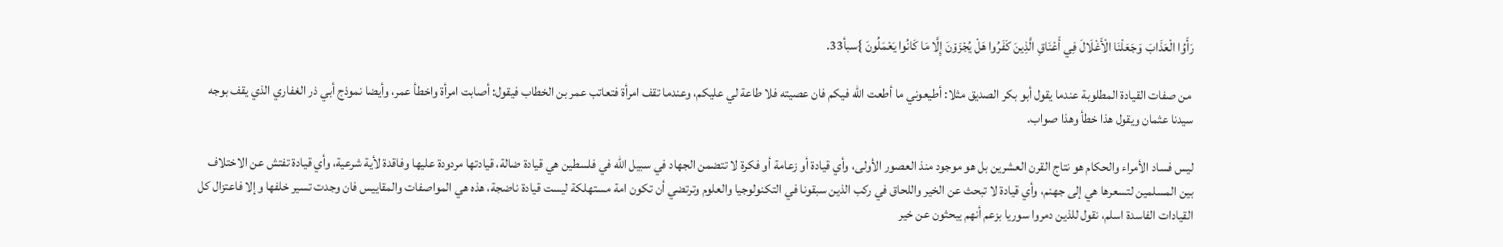رَأَوُا الْعَذَابَ وَجَعَلْنَا الْأَغْلَالَ فِي أَعْنَاقِ الَّذِينَ كَفَرُوا هَلْ يُجْزَوْنَ إِلَّا مَا كَانُوا يَعْمَلُونَ }سبأ33.

 من صفات القيادة المطلوبة عندما يقول أبو بكر الصديق مثلا: أطيعوني ما أطعت الله فيكم فان عصيته فلا طاعة لي عليكم، وعندما تقف امرأة فتعاتب عمر بن الخطاب فيقول: أصابت امرأة واخطأ عمر، وأيضا نموذج أبي ذر الغفاري الذي يقف بوجه سيدنا عثمان ويقول هذا خطأ وهذا صواب.

ليس فساد الأمراء والحكام هو نتاج القرن العشرين بل هو موجود منذ العصور الأولى، وأي قيادة أو زعامة أو فكرة لا تتضمن الجهاد في سبيل الله في فلسطين هي قيادة ضالة، قيادتها مردودة عليها وفاقدة لأية شرعية، وأي قيادة تفتش عن الاختلاف بين المسلمين لتسعرها هي إلى جهنم، وأي قيادة لا تبحث عن الخير واللحاق في ركب الذين سبقونا في التكنولوجيا والعلوم وترتضي أن تكون امة مستهلكة ليست قيادة ناضجة، هذه هي المواصفات والمقاييس فان وجدت تسير خلفها وإلا فاعتزال كل القيادات الفاسدة اسلم، نقول للذين دمروا سوريا بزعم أنهم يبحثون عن خير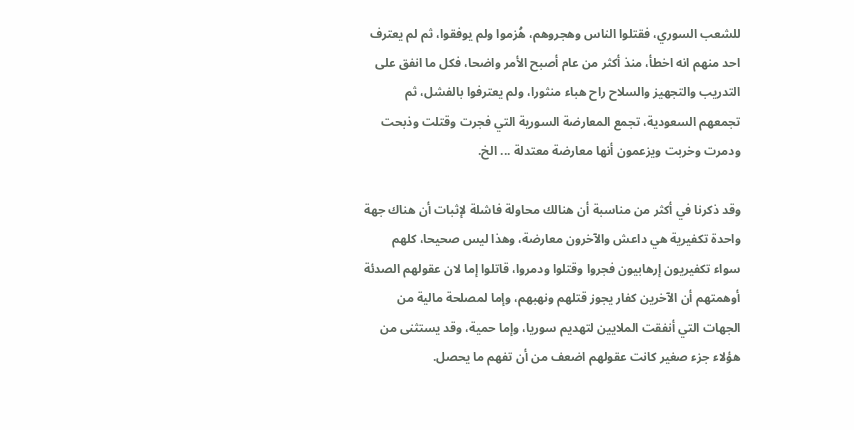للشعب السوري، فقتلوا الناس وهجروهم، هُزموا ولم يوفقوا، ثم لم يعترف احد منهم انه اخطأ، منذ أكثر من عام أصبح الأمر واضحا، فكل ما انفق على التدريب والتجهيز والسلاح راح هباء منثورا، ولم يعترفوا بالفشل، ثم تجمعهم السعودية، تجمع المعارضة السورية التي فجرت وقتلت وذبحت ودمرت وخربت ويزعمون أنها معارضة معتدلة ... الخ.

وقد ذكرنا في أكثر من مناسبة أن هنالك محاولة فاشلة لإثبات أن هناك جهة واحدة تكفيرية هي داعش والآخرون معارضة، وهذا ليس صحيحا، كلهم سواء تكفيريون إرهابيون فجروا وقتلوا ودمروا، قاتلوا إما لان عقولهم الصدئة أوهمتهم أن الآخرين كفار يجوز قتلهم ونهبهم، وإما لمصلحة مالية من الجهات التي أنفقت الملايين لتهديم سوريا، وإما حمية، وقد يستثنى من هؤلاء جزء صغير كانت عقولهم اضعف من أن تفهم ما يحصل.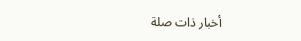أخبار ذات صلة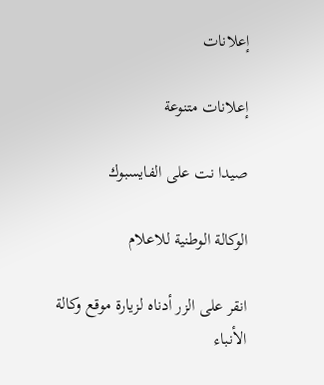إعلانات

إعلانات متنوعة

صيدا نت على الفايسبوك

الوكالة الوطنية للاعلام

انقر على الزر أدناه لزيارة موقع وكالة الأنباء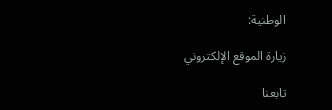الوطنية:

زيارة الموقع الإلكتروني

تابعنا